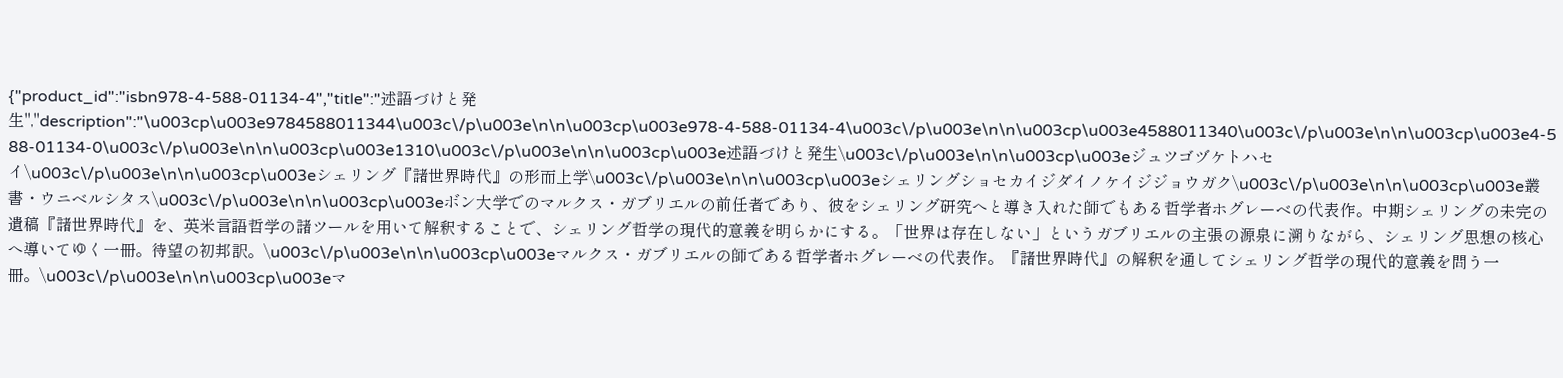{"product_id":"isbn978-4-588-01134-4","title":"述語づけと発生","description":"\u003cp\u003e9784588011344\u003c\/p\u003e\n\n\u003cp\u003e978-4-588-01134-4\u003c\/p\u003e\n\n\u003cp\u003e4588011340\u003c\/p\u003e\n\n\u003cp\u003e4-588-01134-0\u003c\/p\u003e\n\n\u003cp\u003e1310\u003c\/p\u003e\n\n\u003cp\u003e述語づけと発生\u003c\/p\u003e\n\n\u003cp\u003eジュツゴヅケトハセイ\u003c\/p\u003e\n\n\u003cp\u003eシェリング『諸世界時代』の形而上学\u003c\/p\u003e\n\n\u003cp\u003eシェリングショセカイジダイノケイジジョウガク\u003c\/p\u003e\n\n\u003cp\u003e叢書・ウニベルシタス\u003c\/p\u003e\n\n\u003cp\u003eボン大学でのマルクス・ガブリエルの前任者であり、彼をシェリング研究へと導き入れた師でもある哲学者ホグレーベの代表作。中期シェリングの未完の遺稿『諸世界時代』を、英米言語哲学の諸ツールを用いて解釈することで、シェリング哲学の現代的意義を明らかにする。「世界は存在しない」というガブリエルの主張の源泉に溯りながら、シェリング思想の核心へ導いてゆく一冊。待望の初邦訳。\u003c\/p\u003e\n\n\u003cp\u003eマルクス・ガブリエルの師である哲学者ホグレーベの代表作。『諸世界時代』の解釈を通してシェリング哲学の現代的意義を問う一冊。\u003c\/p\u003e\n\n\u003cp\u003eマ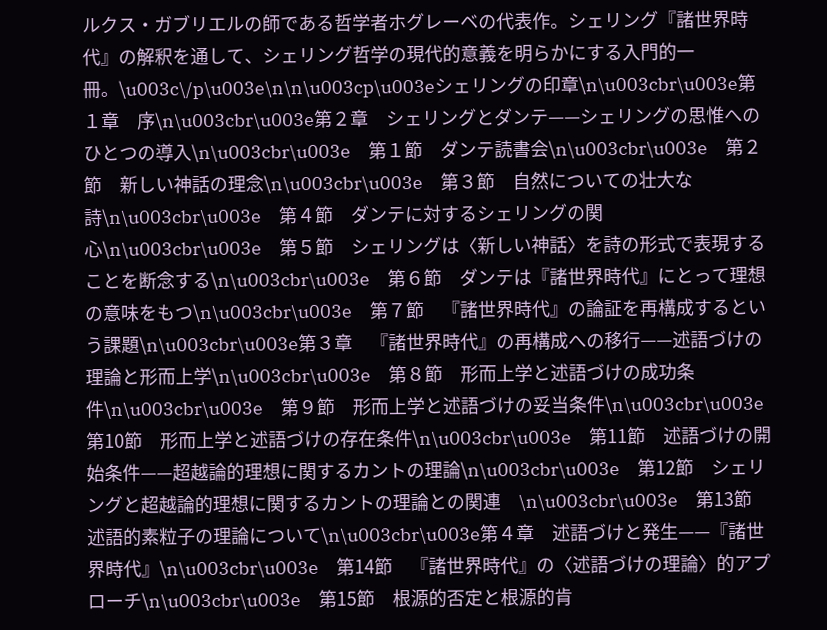ルクス・ガブリエルの師である哲学者ホグレーベの代表作。シェリング『諸世界時代』の解釈を通して、シェリング哲学の現代的意義を明らかにする入門的一冊。\u003c\/p\u003e\n\n\u003cp\u003eシェリングの印章\n\u003cbr\u003e第１章　序\n\u003cbr\u003e第２章　シェリングとダンテ——シェリングの思惟へのひとつの導入\n\u003cbr\u003e　第１節　ダンテ読書会\n\u003cbr\u003e　第２節　新しい神話の理念\n\u003cbr\u003e　第３節　自然についての壮大な詩\n\u003cbr\u003e　第４節　ダンテに対するシェリングの関心\n\u003cbr\u003e　第５節　シェリングは〈新しい神話〉を詩の形式で表現することを断念する\n\u003cbr\u003e　第６節　ダンテは『諸世界時代』にとって理想の意味をもつ\n\u003cbr\u003e　第７節　『諸世界時代』の論証を再構成するという課題\n\u003cbr\u003e第３章　『諸世界時代』の再構成への移行——述語づけの理論と形而上学\n\u003cbr\u003e　第８節　形而上学と述語づけの成功条件\n\u003cbr\u003e　第９節　形而上学と述語づけの妥当条件\n\u003cbr\u003e　第10節　形而上学と述語づけの存在条件\n\u003cbr\u003e　第11節　述語づけの開始条件——超越論的理想に関するカントの理論\n\u003cbr\u003e　第12節　シェリングと超越論的理想に関するカントの理論との関連　\n\u003cbr\u003e　第13節　述語的素粒子の理論について\n\u003cbr\u003e第４章　述語づけと発生——『諸世界時代』\n\u003cbr\u003e　第14節　『諸世界時代』の〈述語づけの理論〉的アプローチ\n\u003cbr\u003e　第15節　根源的否定と根源的肯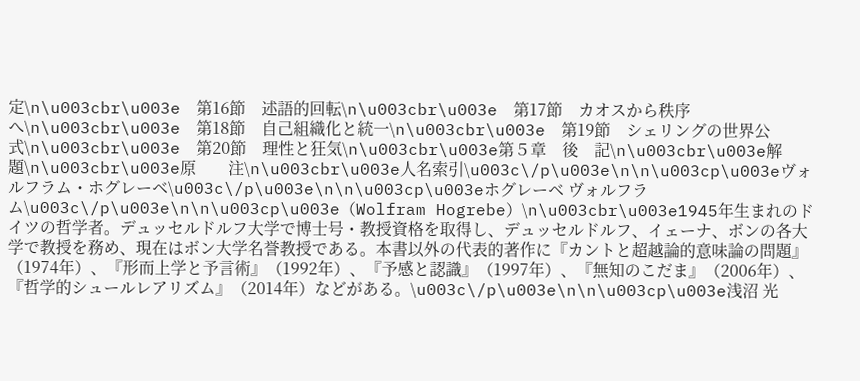定\n\u003cbr\u003e　第16節　述語的回転\n\u003cbr\u003e　第17節　カオスから秩序へ\n\u003cbr\u003e　第18節　自己組織化と統一\n\u003cbr\u003e　第19節　シェリングの世界公式\n\u003cbr\u003e　第20節　理性と狂気\n\u003cbr\u003e第５章　後　記\n\u003cbr\u003e解　　題\n\u003cbr\u003e原　　注\n\u003cbr\u003e人名索引\u003c\/p\u003e\n\n\u003cp\u003eヴォルフラム・ホグレーベ\u003c\/p\u003e\n\n\u003cp\u003eホグレーベ ヴォルフラム\u003c\/p\u003e\n\n\u003cp\u003e（Wolfram Hogrebe）\n\u003cbr\u003e1945年生まれのドイツの哲学者。デュッセルドルフ大学で博士号・教授資格を取得し、デュッセルドルフ、イェーナ、ボンの各大学で教授を務め、現在はボン大学名誉教授である。本書以外の代表的著作に『カントと超越論的意味論の問題』（1974年）、『形而上学と予言術』（1992年）、『予感と認識』（1997年）、『無知のこだま』（2006年）、『哲学的シュールレアリズム』（2014年）などがある。\u003c\/p\u003e\n\n\u003cp\u003e浅沼 光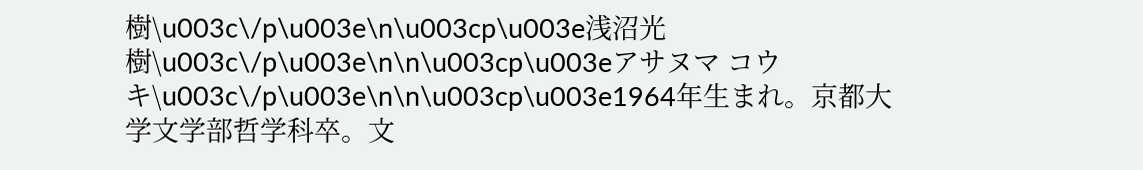樹\u003c\/p\u003e\n\u003cp\u003e浅沼光樹\u003c\/p\u003e\n\n\u003cp\u003eアサヌマ コウキ\u003c\/p\u003e\n\n\u003cp\u003e1964年生まれ。京都大学文学部哲学科卒。文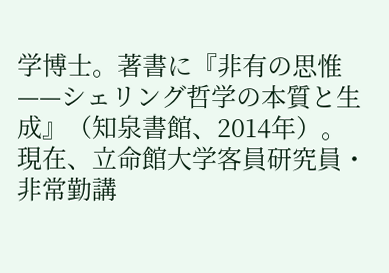学博士。著書に『非有の思惟——シェリング哲学の本質と生成』（知泉書館、2014年）。現在、立命館大学客員研究員・非常勤講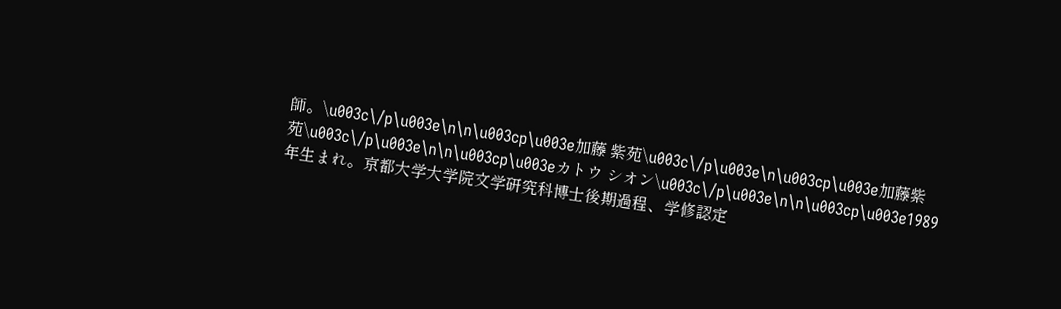師。\u003c\/p\u003e\n\n\u003cp\u003e加藤 紫苑\u003c\/p\u003e\n\u003cp\u003e加藤紫苑\u003c\/p\u003e\n\n\u003cp\u003eカトウ シオン\u003c\/p\u003e\n\n\u003cp\u003e1989年生まれ。京都大学大学院文学研究科博士後期過程、学修認定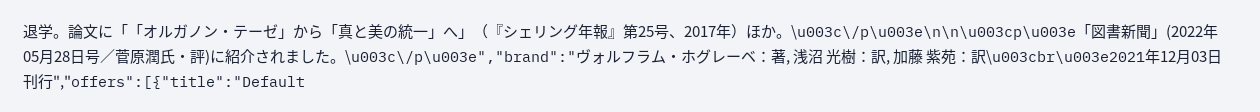退学。論文に「「オルガノン・テーゼ」から「真と美の統一」へ」（『シェリング年報』第25号、2017年）ほか。\u003c\/p\u003e\n\n\u003cp\u003e「図書新聞」(2022年05月28日号／菅原潤氏・評)に紹介されました。\u003c\/p\u003e","brand":"ヴォルフラム・ホグレーベ：著, 浅沼 光樹：訳, 加藤 紫苑：訳\u003cbr\u003e2021年12月03日 刊行","offers":[{"title":"Default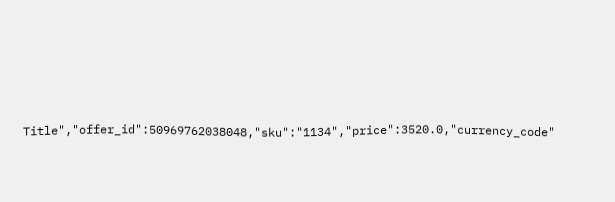Title","offer_id":50969762038048,"sku":"1134","price":3520.0,"currency_code"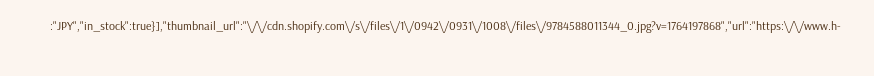:"JPY","in_stock":true}],"thumbnail_url":"\/\/cdn.shopify.com\/s\/files\/1\/0942\/0931\/1008\/files\/9784588011344_0.jpg?v=1764197868","url":"https:\/\/www.h-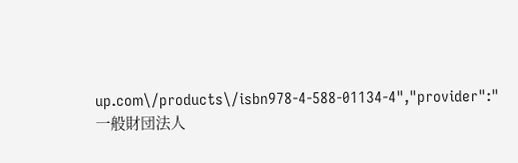up.com\/products\/isbn978-4-588-01134-4","provider":"一般財団法人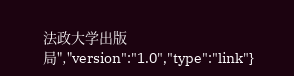法政大学出版局","version":"1.0","type":"link"}